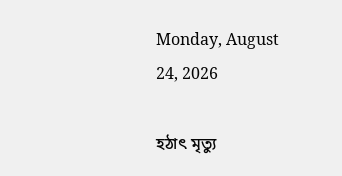Monday, August 24, 2026

হঠাৎ মৃত্যু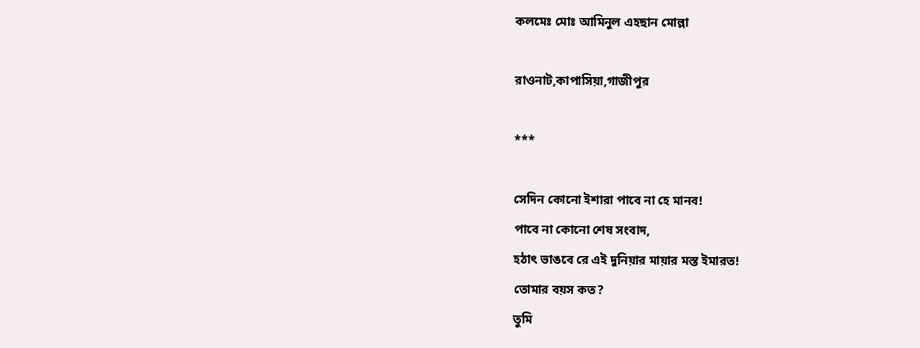কলমেঃ মোঃ আমিনুল এহছান মোল্লা

রাওনাট,কাপাসিয়া,গাজীপুর

***

সেদিন কোনো ইশারা পাবে না হে মানব!
পাবে না কোনো শেষ সংবাদ,
হঠাৎ ভাঙবে রে এই দুনিয়ার মায়ার মস্ত ইমারত!
তোমার বয়স কত?
তুমি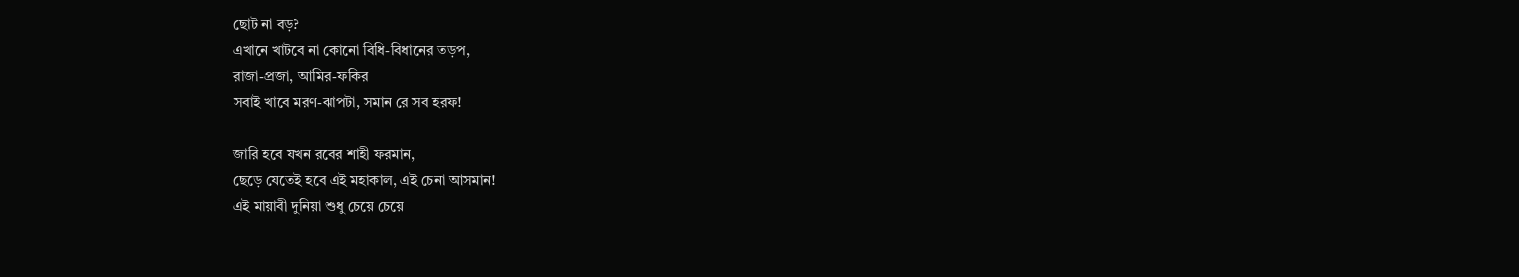ছোট না বড়?
এখানে খাটবে না কোনো বিধি-বিধানের তড়প,
রাজা-প্রজা, আমির-ফকির
সবাই খাবে মরণ-ঝাপটা, সমান রে সব হরফ!

জারি হবে যখন রবের শাহী ফরমান,
ছেড়ে যেতেই হবে এই মহাকাল, এই চেনা আসমান!
এই মায়াবী দুনিয়া শুধু চেয়ে চেয়ে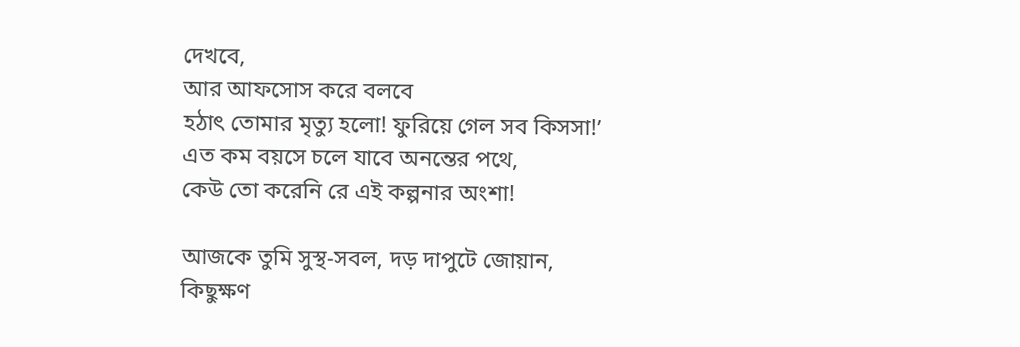দেখবে,
আর আফসোস করে বলবে
হঠাৎ তোমার মৃত্যু হলো! ফুরিয়ে গেল সব কিসসা!’
এত কম বয়সে চলে যাবে অনন্তের পথে,
কেউ তো করেনি রে এই কল্পনার অংশা!

আজকে তুমি সুস্থ-সবল, দড় দাপুটে জোয়ান,
কিছুক্ষণ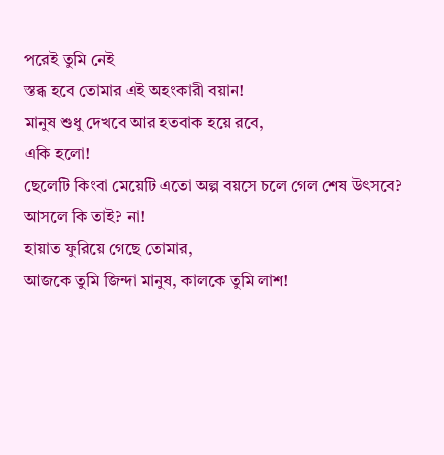পরেই তুমি নেই
স্তব্ধ হবে তোমার এই অহংকারী বয়ান!
মানুষ শুধু দেখবে আর হতবাক হয়ে রবে,
একি হলো!
ছেলেটি কিংবা মেয়েটি এতো অল্প বয়সে চলে গেল শেষ উৎসবে?
আসলে কি তাই? না!
হায়াত ফুরিয়ে গেছে তোমার,
আজকে তুমি জিন্দা মানুষ, কালকে তুমি লাশ!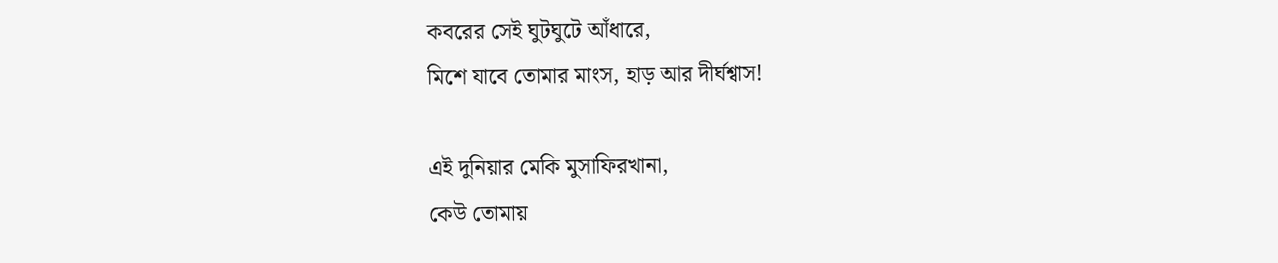কবরের সেই ঘুটঘুটে আঁধারে,
মিশে যাবে তোমার মাংস, হাড় আর দীর্ঘশ্বাস!

এই দুনিয়ার মেকি মুসাফিরখানা,
কেউ তোমায়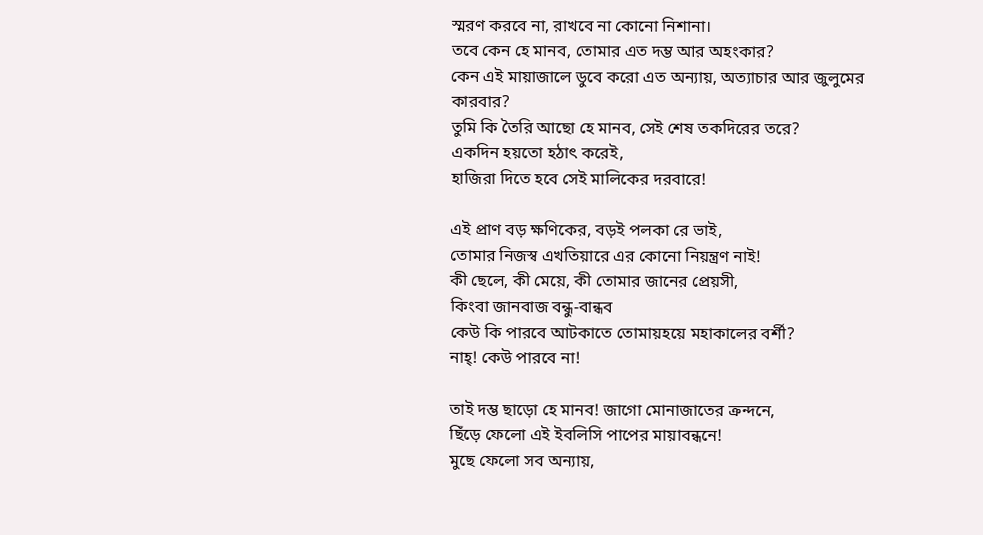স্মরণ করবে না, রাখবে না কোনো নিশানা।
তবে কেন হে মানব, তোমার এত দম্ভ আর অহংকার?
কেন এই মায়াজালে ডুবে করো এত অন্যায়, অত্যাচার আর জুলুমের কারবার?
তুমি কি তৈরি আছো হে মানব, সেই শেষ তকদিরের তরে?
একদিন হয়তো হঠাৎ করেই,
হাজিরা দিতে হবে সেই মালিকের দরবারে!

এই প্রাণ বড় ক্ষণিকের, বড়ই পলকা রে ভাই,
তোমার নিজস্ব এখতিয়ারে এর কোনো নিয়ন্ত্রণ নাই!
কী ছেলে, কী মেয়ে, কী তোমার জানের প্রেয়সী,
কিংবা জানবাজ বন্ধু-বান্ধব
কেউ কি পারবে আটকাতে তোমায়হয়ে মহাকালের বর্শী?
নাহ্‌! কেউ পারবে না!

তাই দম্ভ ছাড়ো হে মানব! জাগো মোনাজাতের ক্রন্দনে,
ছিঁড়ে ফেলো এই ইবলিসি পাপের মায়াবন্ধনে!
মুছে ফেলো সব অন্যায়,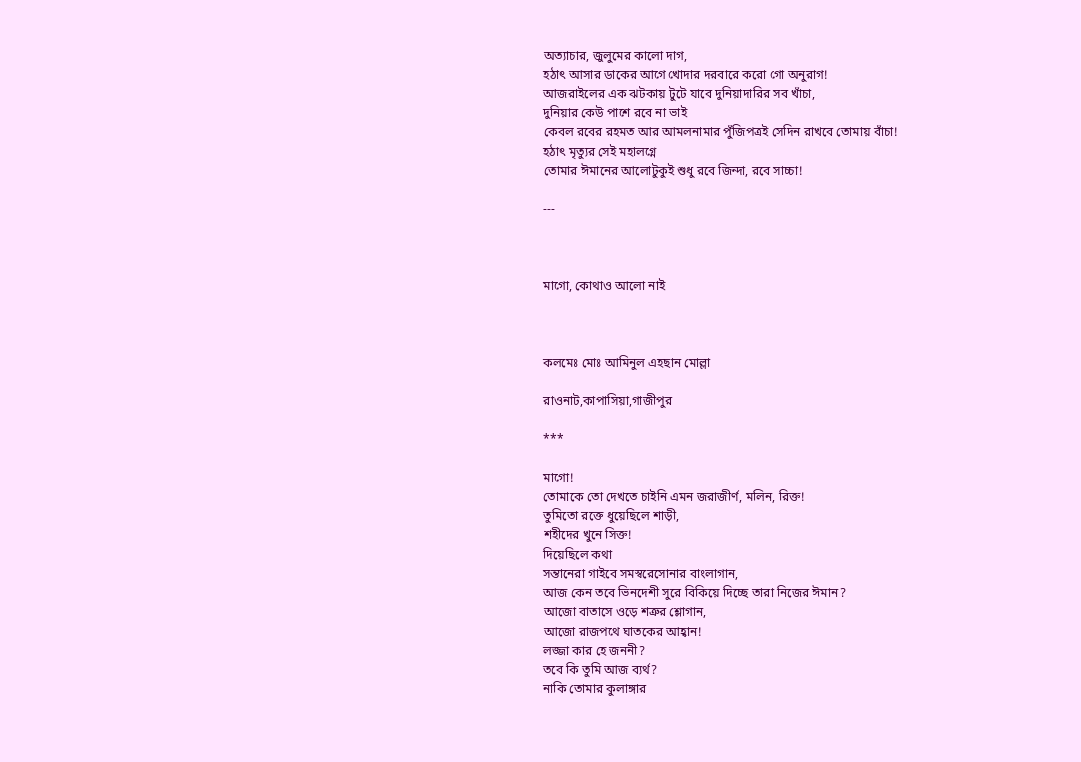অত্যাচার, জুলুমের কালো দাগ,
হঠাৎ আসার ডাকের আগে খোদার দরবারে করো গো অনুরাগ!
আজরাইলের এক ঝটকায় টুটে যাবে দুনিয়াদারির সব খাঁচা,
দুনিয়ার কেউ পাশে রবে না ভাই
কেবল রবের রহমত আর আমলনামার পুঁজিপত্রই সেদিন রাখবে তোমায় বাঁচা!
হঠাৎ মৃত্যুর সেই মহালগ্নে
তোমার ঈমানের আলোটুকুই শুধু রবে জিন্দা, রবে সাচ্চা!

---



মাগো, কোথাও আলো নাই



কলমেঃ মোঃ আমিনুল এহছান মোল্লা

রাওনাট,কাপাসিয়া,গাজীপুর

***

মাগো!
তোমাকে তো দেখতে চাইনি এমন জরাজীর্ণ, মলিন, রিক্ত!
তুমিতো রক্তে ধুয়েছিলে শাড়ী,
শহীদের খুনে সিক্ত!
দিয়েছিলে কথা
সন্তানেরা গাইবে সমস্বরেসোনার বাংলাগান,
আজ কেন তবে ভিনদেশী সুরে বিকিয়ে দিচ্ছে তারা নিজের ঈমান?
আজো বাতাসে ওড়ে শত্রুর শ্লোগান,
আজো রাজপথে ঘাতকের আহ্বান!
লজ্জা কার হে জননী?
তবে কি তুমি আজ ব্যর্থ?
নাকি তোমার কুলাঙ্গার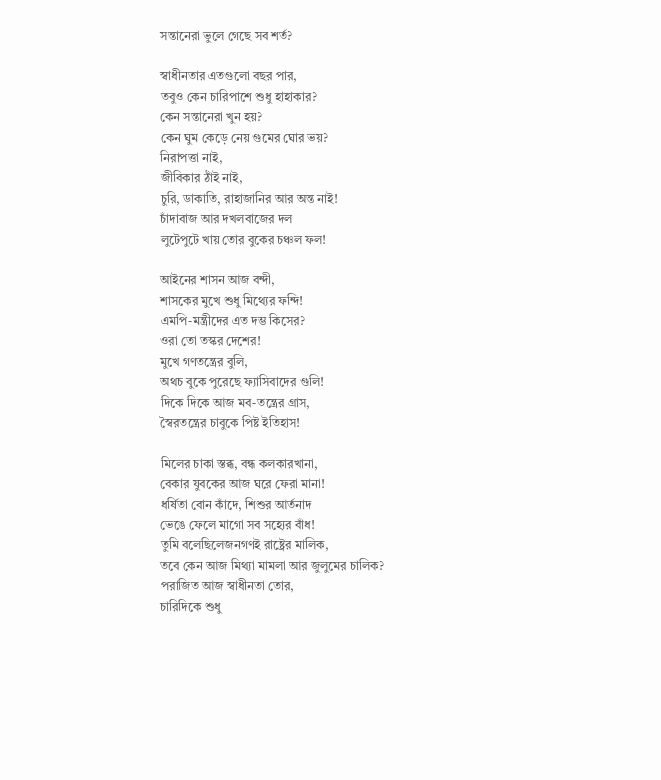সন্তানেরা ভুলে গেছে সব শর্ত?

স্বাধীনতার এতগুলো বছর পার,
তবুও কেন চারিপাশে শুধু হাহাকার?
কেন সন্তানেরা খুন হয়?
কেন ঘুম কেড়ে নেয় গুমের ঘোর ভয়?
নিরাপত্তা নাই,
জীবিকার ঠাঁই নাই,
চুরি, ডাকাতি, রাহাজানির আর অন্ত নাই!
চাঁদাবাজ আর দখলবাজের দল
লুটেপুটে খায় তোর বুকের চঞ্চল ফল!

আইনের শাসন আজ বন্দী,
শাসকের মুখে শুধু মিথ্যের ফন্দি!
এমপি-মন্ত্রীদের এত দম্ভ কিসের?
ওরা তো তস্কর দেশের!
মুখে গণতন্ত্রের বুলি,
অথচ বুকে পুরেছে ফ্যাসিবাদের গুলি!
দিকে দিকে আজ মব-তন্ত্রের গ্রাস,
স্বৈরতন্ত্রের চাবুকে পিষ্ট ইতিহাস!

মিলের চাকা স্তব্ধ, বন্ধ কলকারখানা,
বেকার যুবকের আজ ঘরে ফেরা মানা!
ধর্ষিতা বোন কাঁদে, শিশুর আর্তনাদ
ভেঙে ফেলে মাগো সব সহ্যের বাঁধ!
তুমি বলেছিলেজনগণই রাষ্ট্রের মালিক,
তবে কেন আজ মিথ্যা মামলা আর জুলুমের চালিক?
পরাজিত আজ স্বাধীনতা তোর,
চারিদিকে শুধু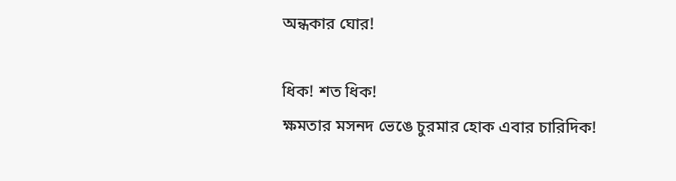অন্ধকার ঘোর!

ধিক! শত ধিক!
ক্ষমতার মসনদ ভেঙে চুরমার হোক এবার চারিদিক!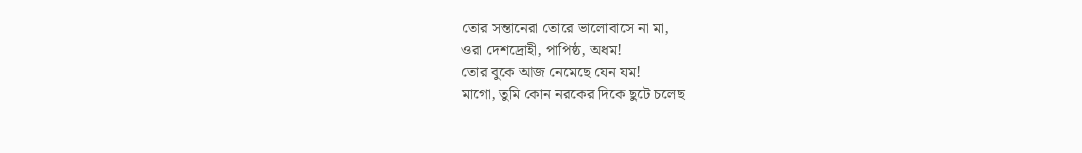তোর সন্তানেরা তোরে ভালোবাসে না মা,
ওরা দেশদ্রোহী, পাপিষ্ঠ, অধম!
তোর বুকে আজ নেমেছে যেন যম!
মাগো, তুমি কোন নরকের দিকে ছুটে চলেছ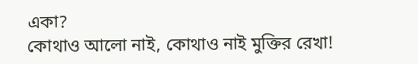একা?
কোথাও আলো নাই, কোথাও নাই মুক্তির রেখা!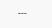---